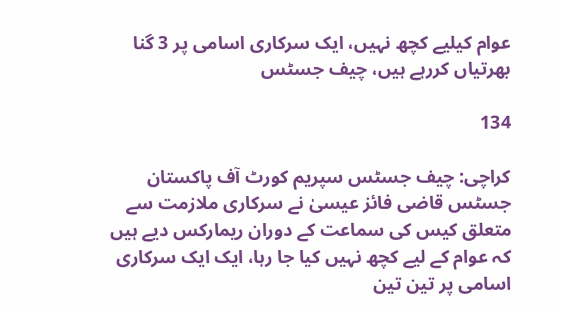عوام کیلیے کچھ نہیں، ایک سرکاری اسامی پر 3 گنا بھرتیاں کررہے ہیں، چیف جسٹس

134

کراچی: چیف جسٹس سپریم کورٹ آف پاکستان جسٹس قاضی فائز عیسیٰ نے سرکاری ملازمت سے متعلق کیس کی سماعت کے دوران ریمارکس دیے ہیں کہ عوام کے لیے کچھ نہیں کیا جا رہا، ایک ایک سرکاری اسامی پر تین تین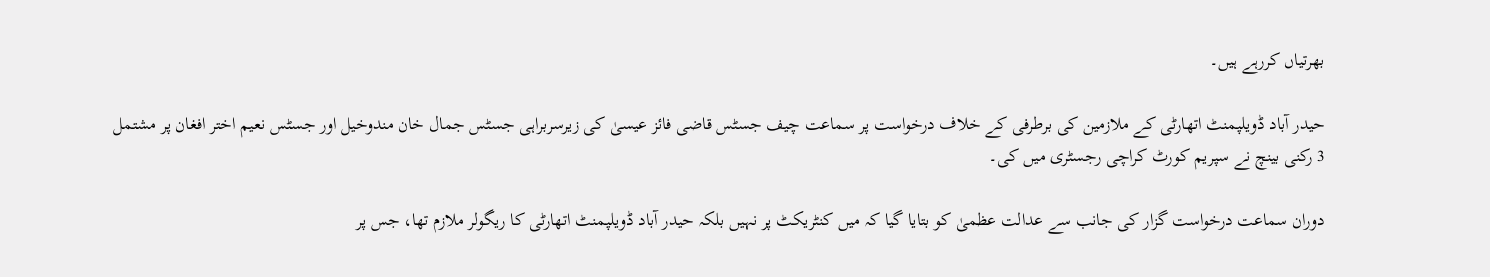بھرتیاں کررہے ہیں۔

حیدر آباد ڈویلپمنٹ اتھارٹی کے ملازمین کی برطرفی کے خلاف درخواست پر سماعت چیف جسٹس قاضی فائز عیسیٰ کی زیرسربراہی جسٹس جمال خان مندوخیل اور جسٹس نعیم اختر افغان پر مشتمل 3 رکنی بینچ نے سپریم کورٹ کراچی رجسٹری میں کی۔

دوران سماعت درخواست گزار کی جانب سے عدالت عظمیٰ کو بتایا گیا کہ میں کنٹریکٹ پر نہیں بلکہ حیدر آباد ڈویلپمنٹ اتھارٹی کا ریگولر ملازم تھا، جس پر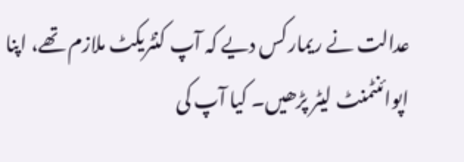عدالت نے ریمارکس دیے کہ آپ کنٹریکٹ ملازم تھے، اپنا اپوائنٹمنٹ لیٹر پڑھیں۔ کیا آپ کی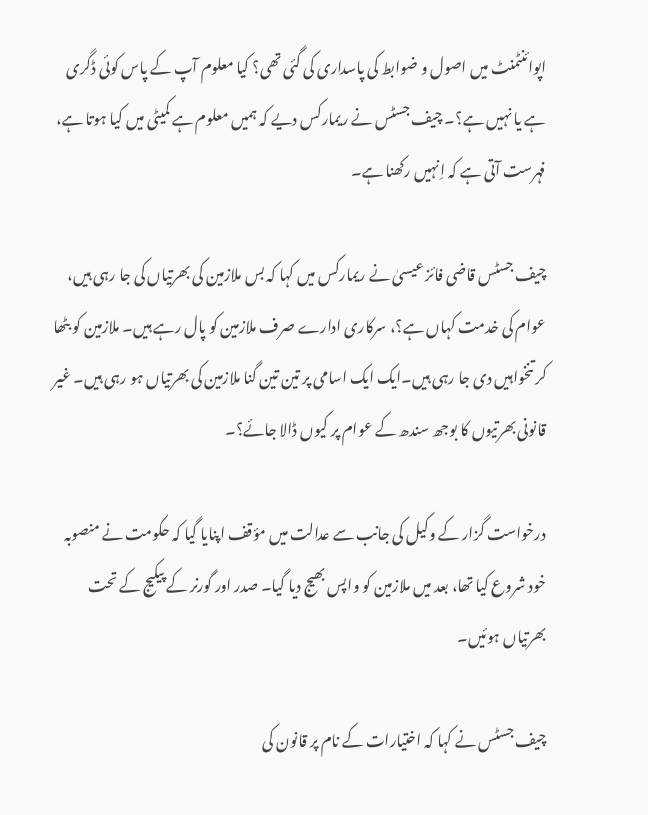اپوائنٹمنٹ میں اصول و ضوابط کی پاسداری کی گئی تھی؟ کیا معلوم آپ کے پاس کوئی ڈگری ہے یا نہیں ہے؟۔ چیف جسٹس نے ریمارکس دیے کہ ہمیں معلوم ہے کمیٹی میں کیا ہوتا ہے، فہرست آتی ہے کہ اِنہیں رکھنا ہے۔

چیف جسٹس قاضی فائز عیسیٰ نے ریمارکس میں کہا کہ بس ملازمین کی بھرتیاں کی جا رہی ہیں، عوام کی خدمت کہاں ہے؟، سرکاری ادارے صرف ملازمین کو پال رہے ہیں۔ ملازمین کو بٹھا کر تنخواہیں دی جا رہی ہیں۔ایک ایک اسامی پر تین تین گنا ملازمین کی بھرتیاں ہو رہی ہیں۔ غیر قانونی بھرتیوں کا بوجھ سندھ کے عوام پر کیوں ڈالا جائے؟۔

درخواست گزار کے وکیل کی جانب سے عدالت میں مؤقف اپنایا گیا کہ حکومت نے منصوبہ خود شروع کیا تھا، بعد میں ملازمین کو واپس بھیج دیا گیا۔ صدر اور گورنر کے پیکیج کے تحت بھرتیاں ہوئیں۔

چیف جسٹس نے کہا کہ اختیارات کے نام پر قانون کی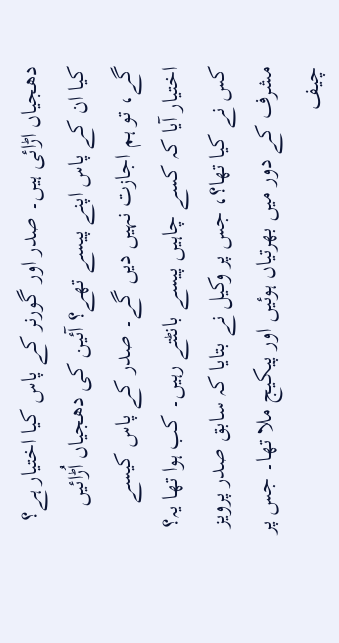دھجیاں اڑائی ہیں۔ صدر اور گورنر کے پاس کیا اختیار ہے؟ کیا ان کے پاس اپنے پیسے تھے؟ آئین کی دھجیاں اُڑائیں گے، تو ہم اجازت نہیں دیں گے۔ صدر کے پاس کیسے اختیار آیا کہ کسے چاہیں پیسے بانٹتے رہیں۔ کب ہوا تھا یہ؟ کس نے کیا تھا؟، جس پر وکیل نے بتایا کہ سابق صدر پرویز مشرف کے دور میں بھرتیاں ہوئیں اور پیکیج ملا تھا۔ جس پر چیف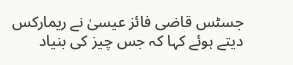جسٹس قاضی فائز عیسیٰ نے ریمارکس دیتے ہوئے کہا کہ جس چیز کی بنیاد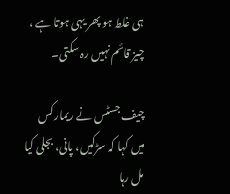ہی غلط ہو پھر یہی ہوتا ہے ، چیز قائم نہیں رہ سکتی۔

چیف جسٹس نے ریمارکس میں کہا کہ سڑکیں، پانی، بجلی کیا مل رہا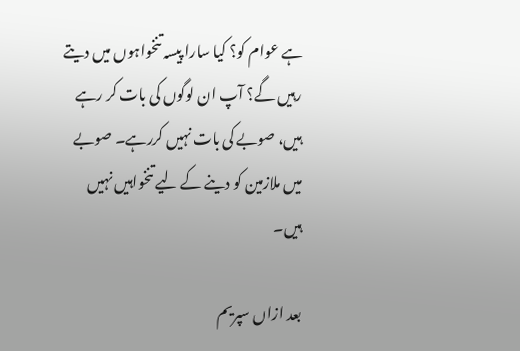ہے عوام کو؟ کیا سارا پیسہ تنخواہوں میں دیتے رہیں گے؟ آپ ان لوگوں کی بات کر رہے ہیں، صوبے کی بات نہیں کررہے۔ صوبے میں ملازمین کو دینے کے لیے تنخواہیں نہیں ہیں۔

بعد ازاں سپریم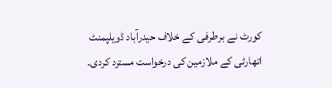کورٹ نے برطرفی کے خلاف حیدرآباد ڈویلپمنٹ اتھارٹی کے ملازمین کی درخواست مسترد کردی۔